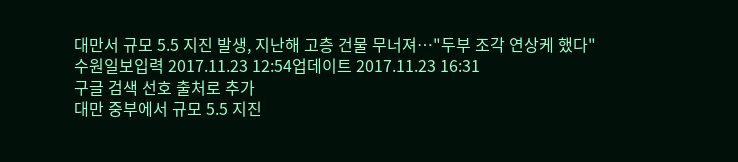대만서 규모 5.5 지진 발생, 지난해 고층 건물 무너져…"두부 조각 연상케 했다"
수원일보입력 2017.11.23 12:54업데이트 2017.11.23 16:31
구글 검색 선호 출처로 추가
대만 중부에서 규모 5.5 지진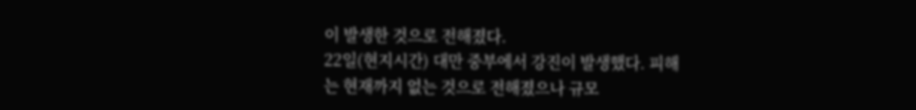이 발생한 것으로 전해졌다.
22일(현지시간) 대만 중부에서 강진이 발생했다. 피해는 현재까지 없는 것으로 전해졌으나 규모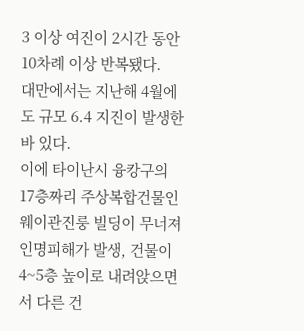3 이상 여진이 2시간 동안 10차례 이상 반복됐다.
대만에서는 지난해 4월에도 규모 6.4 지진이 발생한 바 있다.
이에 타이난시 융캉구의 17층짜리 주상복합건물인 웨이관진룽 빌딩이 무너져 인명피해가 발생, 건물이 4~5층 높이로 내려앉으면서 다른 건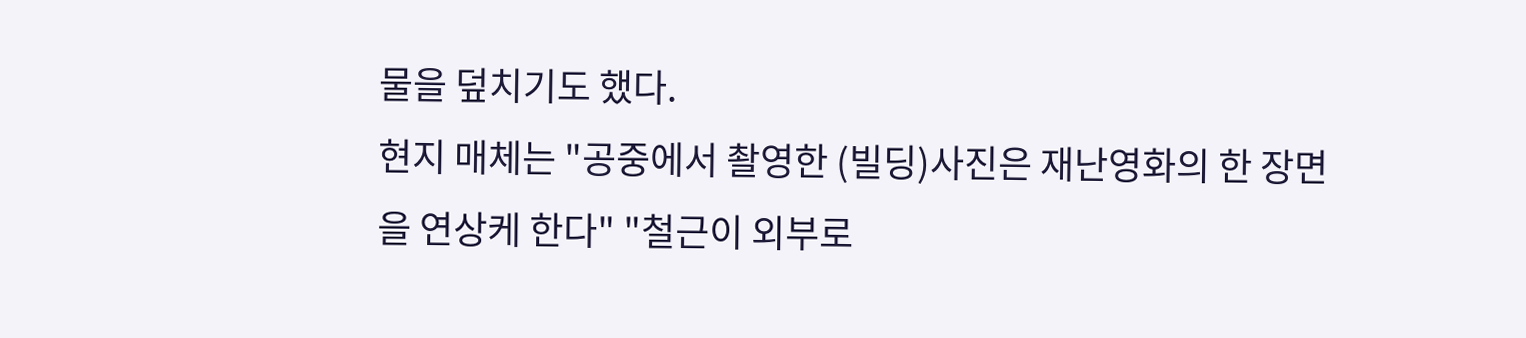물을 덮치기도 했다.
현지 매체는 "공중에서 촬영한 (빌딩)사진은 재난영화의 한 장면을 연상케 한다" "철근이 외부로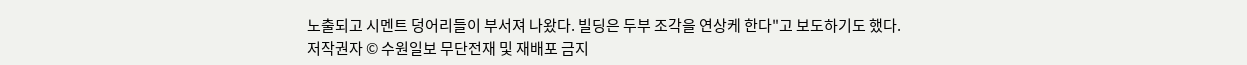노출되고 시멘트 덩어리들이 부서져 나왔다. 빌딩은 두부 조각을 연상케 한다"고 보도하기도 했다.
저작권자 © 수원일보 무단전재 및 재배포 금지